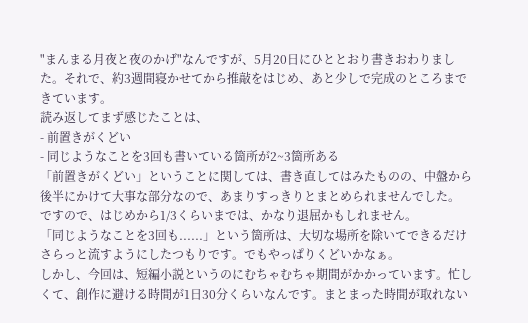"まんまる月夜と夜のかげ"なんですが、5月20日にひととおり書きおわりました。それで、約3週間寝かせてから推敲をはじめ、あと少しで完成のところまできています。
読み返してまず感じたことは、
- 前置きがくどい
- 同じようなことを3回も書いている箇所が2~3箇所ある
「前置きがくどい」ということに関しては、書き直してはみたものの、中盤から後半にかけて大事な部分なので、あまりすっきりとまとめられませんでした。
ですので、はじめから1/3くらいまでは、かなり退屈かもしれません。
「同じようなことを3回も......」という箇所は、大切な場所を除いてできるだけさらっと流すようにしたつもりです。でもやっぱりくどいかなぁ。
しかし、今回は、短編小説というのにむちゃむちゃ期間がかかっています。忙しくて、創作に避ける時間が1日30分くらいなんです。まとまった時間が取れない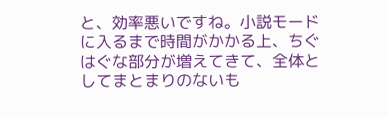と、効率悪いですね。小説モードに入るまで時間がかかる上、ちぐはぐな部分が増えてきて、全体としてまとまりのないも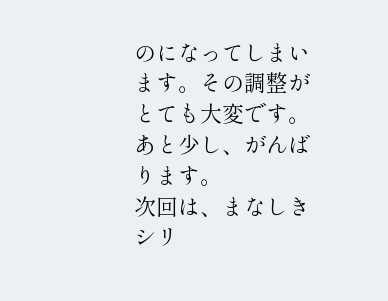のになってしまいます。その調整がとても大変です。
あと少し、がんばります。
次回は、まなしきシリ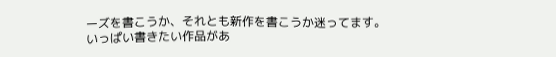ーズを書こうか、それとも新作を書こうか迷ってます。
いっぱい書きたい作品があ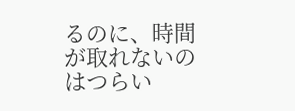るのに、時間が取れないのはつらい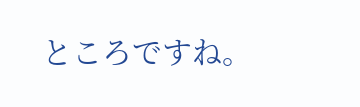ところですね。